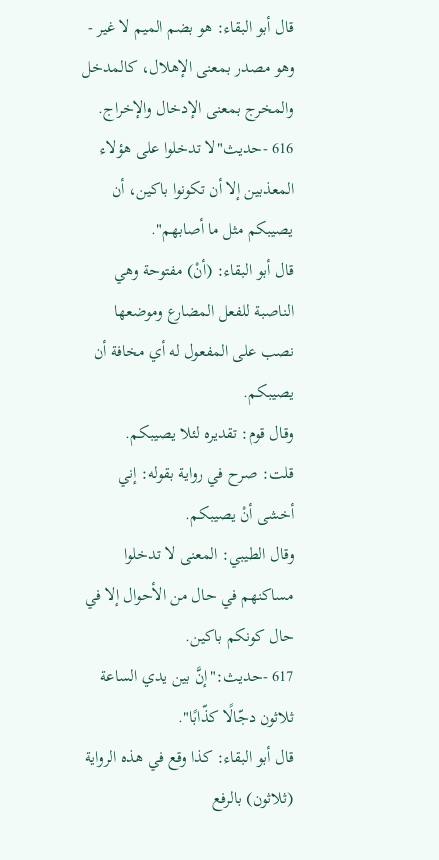قال أبو البقاء: هو بضم الميم لا غير - وهو مصدر بمعنى الإهلال، كالمدخل والمخرج بمعنى الإدخال والإخراج.
616 -حديث"لا تدخلوا على هؤلاء المعذبين إلا أن تكونوا باكين، أن يصيبكم مثل ما أصابهم".
قال أبو البقاء: (أنْ) مفتوحة وهي الناصبة للفعل المضارع وموضعها نصب على المفعول له أي مخافة أن يصيبكم.
وقال قوم: تقديره لئلا يصيبكم.
قلت: صرح في رواية بقوله: إني أخشى أنْ يصيبكم.
وقال الطيبي: المعنى لا تدخلوا مساكنهم في حال من الأحوال إلا في حال كونكم باكين.
617 -حديث:"إنَّ بين يدي الساعة ثلاثون دجّالًا كذّابًا".
قال أبو البقاء: كذا وقع في هذه الرواية (ثلاثون) بالرفع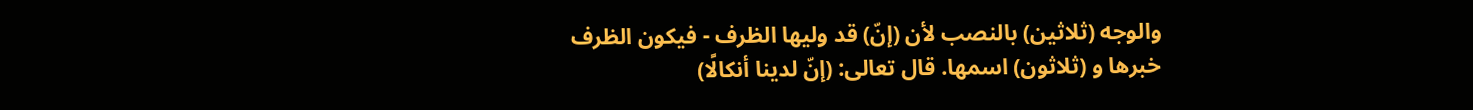والوجه (ثلاثين) بالنصب لأن (إنّ) قد وليها الظرف - فيكون الظرف خبرها و (ثلاثون) اسمها. قال تعالى: (إنّ لدينا أنكالًا)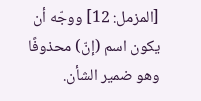[المزمل: 12] ووجّه أن يكون اسم (إنّ) محذوفًا وهو ضمير الشأن.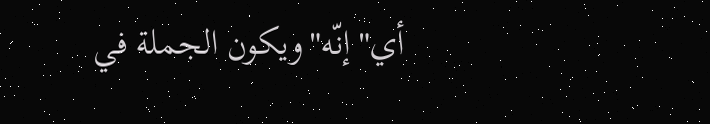أي"إنّه"ويكون الجملة في